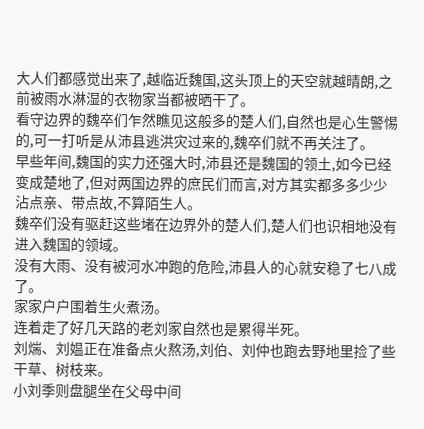大人们都感觉出来了,越临近魏国,这头顶上的天空就越晴朗,之前被雨水淋湿的衣物家当都被晒干了。
看守边界的魏卒们乍然瞧见这般多的楚人们,自然也是心生警惕的,可一打听是从沛县逃洪灾过来的,魏卒们就不再关注了。
早些年间,魏国的实力还强大时,沛县还是魏国的领土,如今已经变成楚地了,但对两国边界的庶民们而言,对方其实都多多少少沾点亲、带点故,不算陌生人。
魏卒们没有驱赶这些堵在边界外的楚人们,楚人们也识相地没有进入魏国的领域。
没有大雨、没有被河水冲跑的危险,沛县人的心就安稳了七八成了。
家家户户围着生火煮汤。
连着走了好几天路的老刘家自然也是累得半死。
刘煓、刘媪正在准备点火熬汤,刘伯、刘仲也跑去野地里捡了些干草、树枝来。
小刘季则盘腿坐在父母中间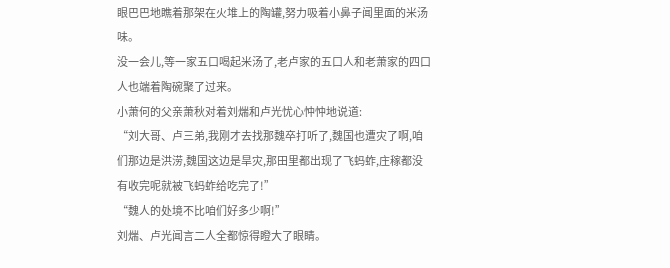眼巴巴地瞧着那架在火堆上的陶罐,努力吸着小鼻子闻里面的米汤味。
没一会儿,等一家五口喝起米汤了,老卢家的五口人和老萧家的四口人也端着陶碗聚了过来。
小萧何的父亲萧秋对着刘煓和卢光忧心忡忡地说道:
“刘大哥、卢三弟,我刚才去找那魏卒打听了,魏国也遭灾了啊,咱们那边是洪涝,魏国这边是旱灾,那田里都出现了飞蚂蚱,庄稼都没有收完呢就被飞蚂蚱给吃完了!”
“魏人的处境不比咱们好多少啊!”
刘煓、卢光闻言二人全都惊得瞪大了眼睛。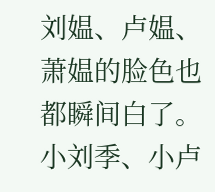刘媪、卢媪、萧媪的脸色也都瞬间白了。
小刘季、小卢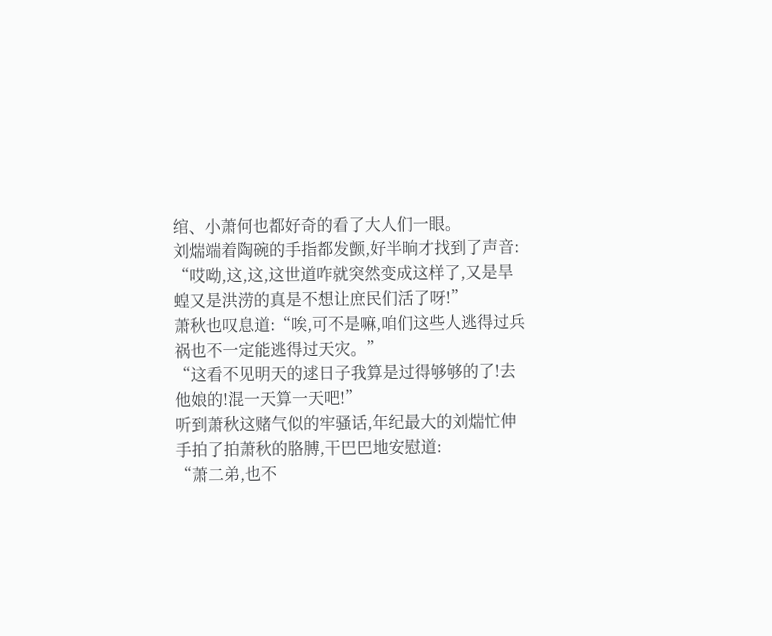绾、小萧何也都好奇的看了大人们一眼。
刘煓端着陶碗的手指都发颤,好半晌才找到了声音:
“哎呦,这,这,这世道咋就突然变成这样了,又是旱蝗又是洪涝的真是不想让庶民们活了呀!”
萧秋也叹息道:“唉,可不是嘛,咱们这些人逃得过兵祸也不一定能逃得过天灾。”
“这看不见明天的逑日子我算是过得够够的了!去他娘的!混一天算一天吧!”
听到萧秋这赌气似的牢骚话,年纪最大的刘煓忙伸手拍了拍萧秋的胳膊,干巴巴地安慰道:
“萧二弟,也不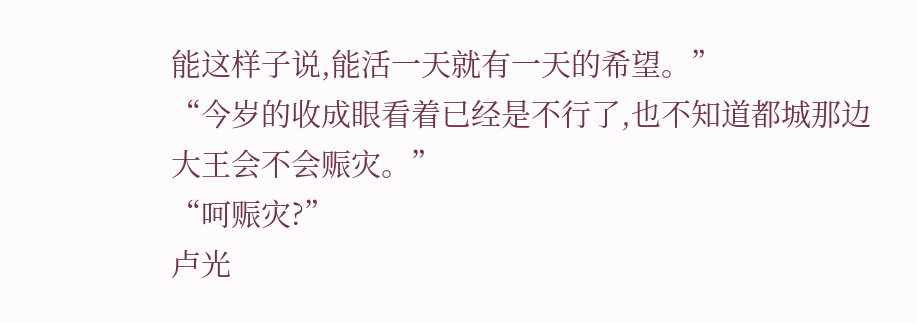能这样子说,能活一天就有一天的希望。”
“今岁的收成眼看着已经是不行了,也不知道都城那边大王会不会赈灾。”
“呵赈灾?”
卢光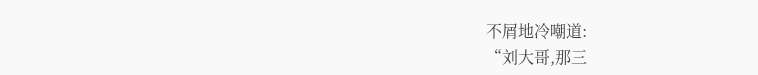不屑地冷嘲道:
“刘大哥,那三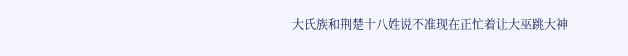大氏族和荆楚十八姓说不准现在正忙着让大巫跳大神